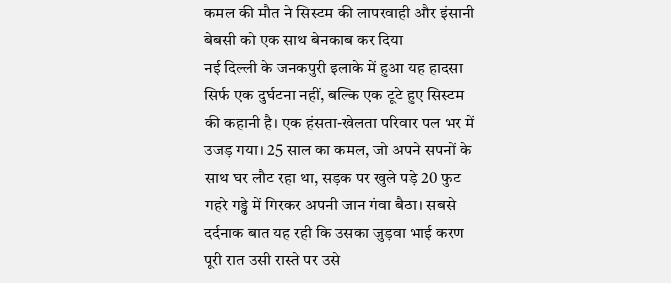कमल की मौत ने सिस्टम की लापरवाही और इंसानी बेबसी को एक साथ बेनकाब कर दिया
नई दिल्ली के जनकपुरी इलाके में हुआ यह हादसा सिर्फ एक दुर्घटना नहीं, बल्कि एक टूटे हुए सिस्टम की कहानी है। एक हंसता-खेलता परिवार पल भर में उजड़ गया। 25 साल का कमल, जो अपने सपनों के साथ घर लौट रहा था, सड़क पर खुले पड़े 20 फुट गहरे गड्ढे में गिरकर अपनी जान गंवा बैठा। सबसे दर्दनाक बात यह रही कि उसका जुड़वा भाई करण पूरी रात उसी रास्ते पर उसे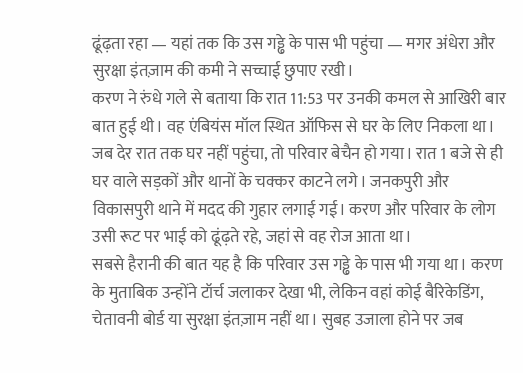ढूंढ़ता रहा — यहां तक कि उस गड्ढे के पास भी पहुंचा — मगर अंधेरा और सुरक्षा इंतज़ाम की कमी ने सच्चाई छुपाए रखी।
करण ने रुंधे गले से बताया कि रात 11:53 पर उनकी कमल से आखिरी बार बात हुई थी। वह एंबियंस मॉल स्थित ऑफिस से घर के लिए निकला था। जब देर रात तक घर नहीं पहुंचा, तो परिवार बेचैन हो गया। रात 1 बजे से ही घर वाले सड़कों और थानों के चक्कर काटने लगे। जनकपुरी और विकासपुरी थाने में मदद की गुहार लगाई गई। करण और परिवार के लोग उसी रूट पर भाई को ढूंढ़ते रहे, जहां से वह रोज आता था।
सबसे हैरानी की बात यह है कि परिवार उस गड्ढे के पास भी गया था। करण के मुताबिक उन्होंने टॉर्च जलाकर देखा भी, लेकिन वहां कोई बैरिकेडिंग, चेतावनी बोर्ड या सुरक्षा इंतज़ाम नहीं था। सुबह उजाला होने पर जब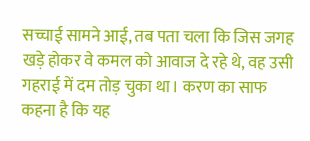सच्चाई सामने आई, तब पता चला कि जिस जगह खड़े होकर वे कमल को आवाज दे रहे थे, वह उसी गहराई में दम तोड़ चुका था। करण का साफ कहना है कि यह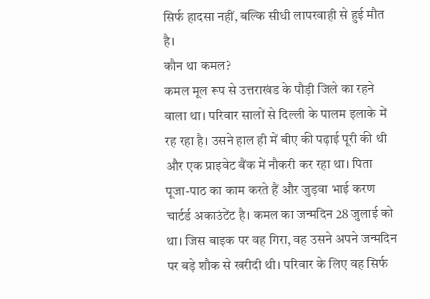सिर्फ हादसा नहीं, बल्कि सीधी लापरवाही से हुई मौत है।
कौन था कमल?
कमल मूल रूप से उत्तराखंड के पौड़ी जिले का रहने वाला था। परिवार सालों से दिल्ली के पालम इलाके में रह रहा है। उसने हाल ही में बीए की पढ़ाई पूरी की थी और एक प्राइवेट बैंक में नौकरी कर रहा था। पिता पूजा-पाठ का काम करते हैं और जुड़वा भाई करण चार्टर्ड अकाउंटेंट है। कमल का जन्मदिन 28 जुलाई को था। जिस बाइक पर वह गिरा, वह उसने अपने जन्मदिन पर बड़े शौक से खरीदी थी। परिवार के लिए वह सिर्फ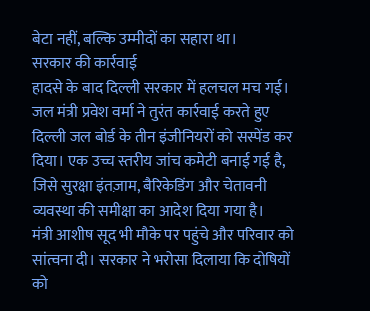बेटा नहीं, बल्कि उम्मीदों का सहारा था।
सरकार की कार्रवाई
हादसे के बाद दिल्ली सरकार में हलचल मच गई। जल मंत्री प्रवेश वर्मा ने तुरंत कार्रवाई करते हुए दिल्ली जल बोर्ड के तीन इंजीनियरों को सस्पेंड कर दिया। एक उच्च स्तरीय जांच कमेटी बनाई गई है, जिसे सुरक्षा इंतज़ाम, बैरिकेडिंग और चेतावनी व्यवस्था की समीक्षा का आदेश दिया गया है।
मंत्री आशीष सूद भी मौके पर पहुंचे और परिवार को सांत्वना दी। सरकार ने भरोसा दिलाया कि दोषियों को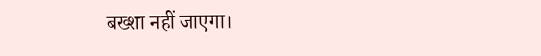बख्शा नहीं जाएगा।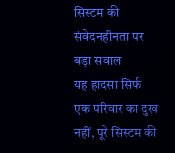सिस्टम की संवेदनहीनता पर बड़ा सवाल
यह हादसा सिर्फ एक परिवार का दुख नहीं, पूरे सिस्टम की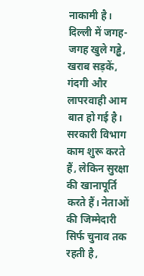नाकामी है। दिल्ली में जगह-जगह खुले गड्ढे, खराब सड़कें, गंदगी और लापरवाही आम बात हो गई है। सरकारी विभाग काम शुरू करते हैं, लेकिन सुरक्षा की खानापूर्ति करते हैं। नेताओं की जिम्मेदारी सिर्फ चुनाव तक रहती है,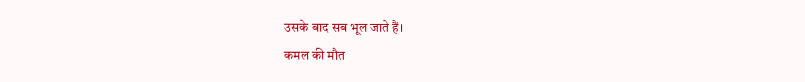उसके बाद सब भूल जाते हैं।
कमल की मौत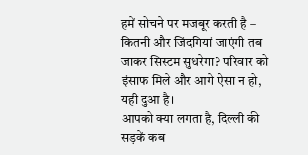हमें सोचने पर मजबूर करती है – कितनी और जिंदगियां जाएंगी तब जाकर सिस्टम सुधरेगा? परिवार को इंसाफ मिले और आगे ऐसा न हो, यही दुआ है।
आपको क्या लगता है, दिल्ली की सड़कें कब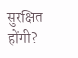सुरक्षित होंगी?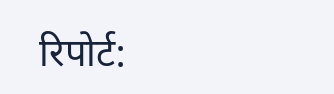रिपोर्ट: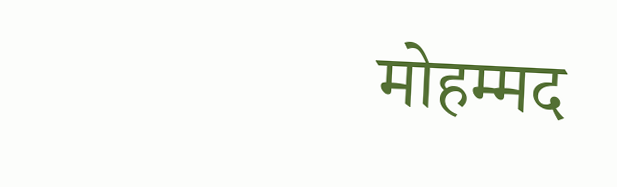मोहम्मद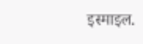इस्माइल.